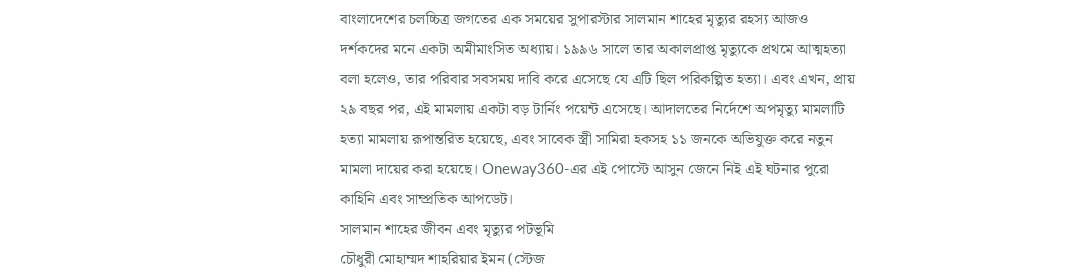বাংলাদেশের চলচ্চিত্র জগতের এক সময়ের সুপারস্টার সালমান শাহের মৃত্যুর রহস্য আজও দর্শকদের মনে একটা অমীমাংসিত অধ্যায়। ১৯৯৬ সালে তার অকালপ্রাপ্ত মৃত্যুকে প্রথমে আত্মহত্যা বলা হলেও, তার পরিবার সবসময় দাবি করে এসেছে যে এটি ছিল পরিকল্পিত হত্যা। এবং এখন, প্রায় ২৯ বছর পর, এই মামলায় একটা বড় টার্নিং পয়েন্ট এসেছে। আদালতের নির্দেশে অপমৃত্যু মামলাটি হত্যা মামলায় রূপান্তরিত হয়েছে, এবং সাবেক স্ত্রী সামিরা হকসহ ১১ জনকে অভিযুক্ত করে নতুন মামলা দায়ের করা হয়েছে। Oneway360-এর এই পোস্টে আসুন জেনে নিই এই ঘটনার পুরো কাহিনি এবং সাম্প্রতিক আপডেট।
সালমান শাহের জীবন এবং মৃত্যুর পটভূমি
চৌধুরী মোহাম্মদ শাহরিয়ার ইমন (স্টেজ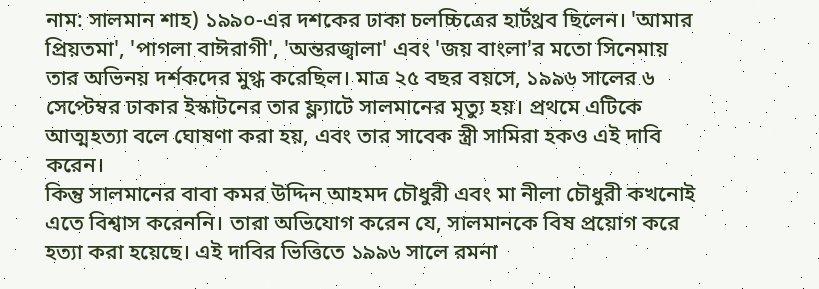নাম: সালমান শাহ) ১৯৯০-এর দশকের ঢাকা চলচ্চিত্রের হার্টথ্রব ছিলেন। 'আমার প্রিয়তমা', 'পাগলা বাঈরাগী', 'অন্তরজ্বালা' এবং 'জয় বাংলা'র মতো সিনেমায় তার অভিনয় দর্শকদের মুগ্ধ করেছিল। মাত্র ২৫ বছর বয়সে, ১৯৯৬ সালের ৬ সেপ্টেম্বর ঢাকার ইস্কাটনের তার ফ্ল্যাটে সালমানের মৃত্যু হয়। প্রথমে এটিকে আত্মহত্যা বলে ঘোষণা করা হয়, এবং তার সাবেক স্ত্রী সামিরা হকও এই দাবি করেন।
কিন্তু সালমানের বাবা কমর উদ্দিন আহমদ চৌধুরী এবং মা নীলা চৌধুরী কখনোই এতে বিশ্বাস করেননি। তারা অভিযোগ করেন যে, সালমানকে বিষ প্রয়োগ করে হত্যা করা হয়েছে। এই দাবির ভিত্তিতে ১৯৯৬ সালে রমনা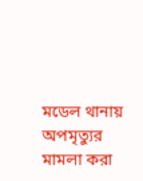মডেল থানায় অপমৃত্যুর মামলা করা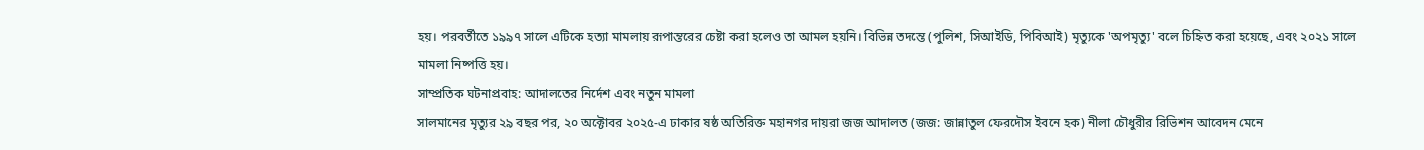হয়। পরবর্তীতে ১৯৯৭ সালে এটিকে হত্যা মামলায় রূপান্তরের চেষ্টা করা হলেও তা আমল হয়নি। বিভিন্ন তদন্তে (পুলিশ, সিআইডি, পিবিআই) মৃত্যুকে 'অপমৃত্যু' বলে চিহ্নিত করা হয়েছে, এবং ২০২১ সালে মামলা নিষ্পত্তি হয়।
সাম্প্রতিক ঘটনাপ্রবাহ: আদালতের নির্দেশ এবং নতুন মামলা
সালমানের মৃত্যুর ২৯ বছর পর, ২০ অক্টোবর ২০২৫-এ ঢাকার ষষ্ঠ অতিরিক্ত মহানগর দায়রা জজ আদালত (জজ: জান্নাতুল ফেরদৌস ইবনে হক) নীলা চৌধুরীর রিভিশন আবেদন মেনে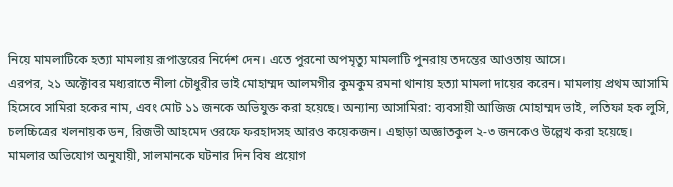নিয়ে মামলাটিকে হত্যা মামলায় রূপান্তরের নির্দেশ দেন। এতে পুরনো অপমৃত্যু মামলাটি পুনরায় তদন্তের আওতায় আসে।
এরপর, ২১ অক্টোবর মধ্যরাতে নীলা চৌধুরীর ভাই মোহাম্মদ আলমগীর কুমকুম রমনা থানায় হত্যা মামলা দায়ের করেন। মামলায় প্রথম আসামি হিসেবে সামিরা হকের নাম, এবং মোট ১১ জনকে অভিযুক্ত করা হয়েছে। অন্যান্য আসামিরা: ব্যবসায়ী আজিজ মোহাম্মদ ভাই, লতিফা হক লুসি, চলচ্চিত্রের খলনায়ক ডন, রিজভী আহমেদ ওরফে ফরহাদসহ আরও কয়েকজন। এছাড়া অজ্ঞাতকুল ২-৩ জনকেও উল্লেখ করা হয়েছে।
মামলার অভিযোগ অনুযায়ী, সালমানকে ঘটনার দিন বিষ প্রয়োগ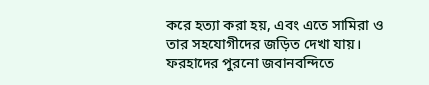করে হত্যা করা হয়, এবং এতে সামিরা ও তার সহযোগীদের জড়িত দেখা যায়। ফরহাদের পুরনো জবানবন্দিতে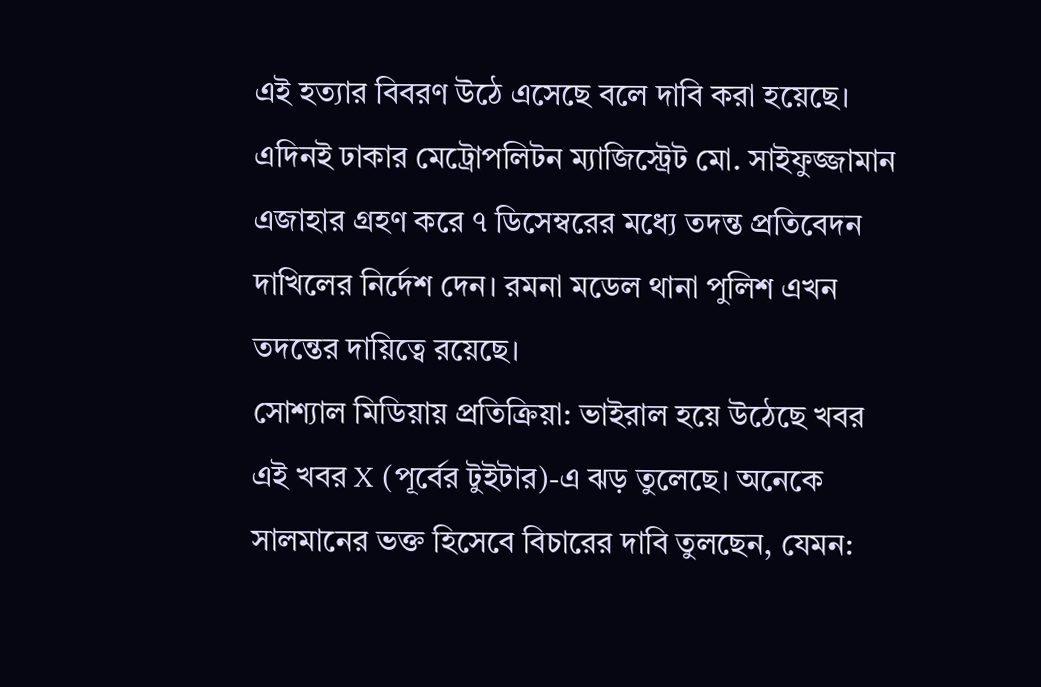এই হত্যার বিবরণ উঠে এসেছে বলে দাবি করা হয়েছে। এদিনই ঢাকার মেট্রোপলিটন ম্যাজিস্ট্রেট মো. সাইফুজ্জামান এজাহার গ্রহণ করে ৭ ডিসেম্বরের মধ্যে তদন্ত প্রতিবেদন দাখিলের নির্দেশ দেন। রমনা মডেল থানা পুলিশ এখন তদন্তের দায়িত্বে রয়েছে।
সোশ্যাল মিডিয়ায় প্রতিক্রিয়া: ভাইরাল হয়ে উঠেছে খবর
এই খবর X (পূর্বের টুইটার)-এ ঝড় তুলেছে। অনেকে সালমানের ভক্ত হিসেবে বিচারের দাবি তুলছেন, যেমন: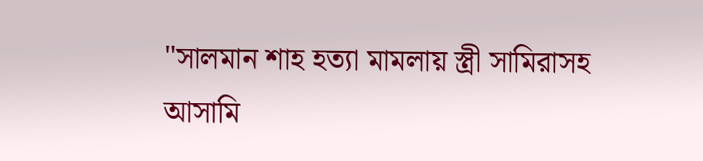"সালমান শাহ হত্যা মামলায় স্ত্রী সামিরাসহ আসামি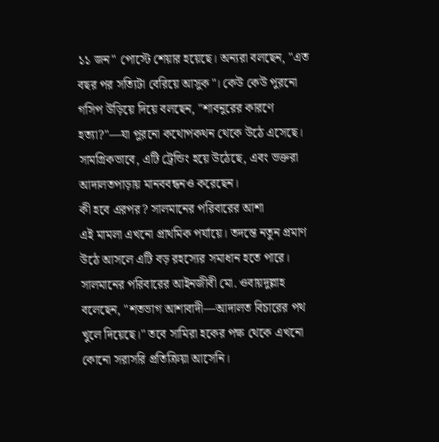১১ জন" পোস্টে শেয়ার হয়েছে। অন্যরা বলছেন, "এত বছর পর সত্যিটা বেরিয়ে আসুক"। কেউ কেউ পুরনো গসিপ উড়িয়ে দিয়ে বলছেন, "শাবনুরের কারণে হত্যা?"—যা পুরনো কথোপকথন থেকে উঠে এসেছে। সামগ্রিকভাবে, এটি ট্রেন্ডিং হয়ে উঠেছে, এবং ভক্তরা আদালতপাড়ায় মানববন্ধনও করেছেন।
কী হবে এরপর? সালমানের পরিবারের আশা
এই মামলা এখনো প্রাথমিক পর্যায়ে। তদন্তে নতুন প্রমাণ উঠে আসলে এটি বড় রহস্যের সমাধান হতে পারে। সালমানের পরিবারের আইনজীবী মো. ওবায়দুল্লাহ বলেছেন, "শতভাগ আশাবাদী—আদালত বিচারের পথ খুলে দিয়েছে।" তবে সামিরা হকের পক্ষ থেকে এখনো কোনো সরাসরি প্রতিক্রিয়া আসেনি।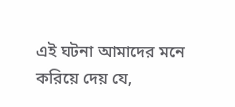এই ঘটনা আমাদের মনে করিয়ে দেয় যে,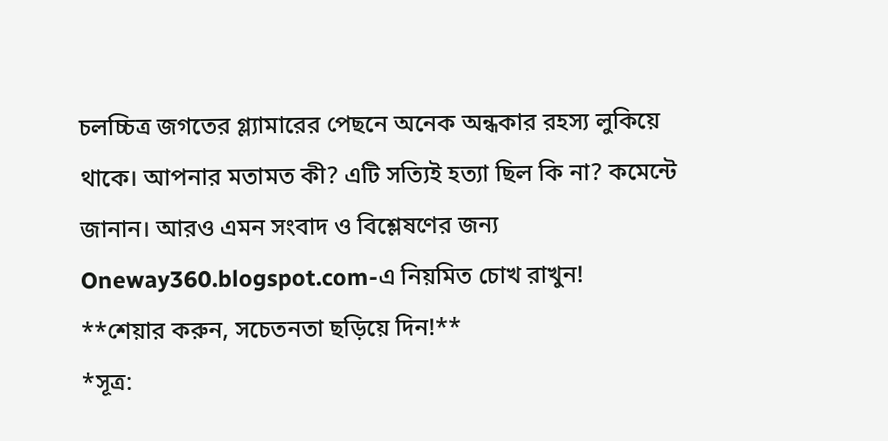চলচ্চিত্র জগতের গ্ল্যামারের পেছনে অনেক অন্ধকার রহস্য লুকিয়ে থাকে। আপনার মতামত কী? এটি সত্যিই হত্যা ছিল কি না? কমেন্টে জানান। আরও এমন সংবাদ ও বিশ্লেষণের জন্য Oneway360.blogspot.com-এ নিয়মিত চোখ রাখুন!
**শেয়ার করুন, সচেতনতা ছড়িয়ে দিন!**
*সূত্র: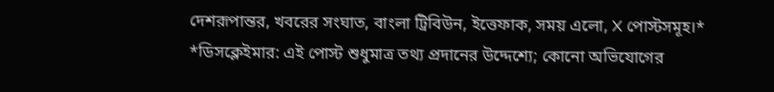দেশরূপান্তর, খবরের সংঘাত, বাংলা ট্রিবিউন, ইত্তেফাক, সময় এলো, X পোস্টসমূহ।*
*ডিসক্লেইমার: এই পোস্ট শুধুমাত্র তথ্য প্রদানের উদ্দেশ্যে; কোনো অভিযোগের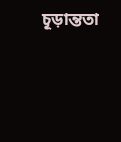চূড়ান্ততা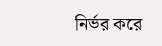নির্ভর করে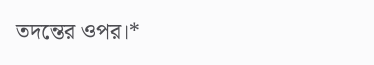তদন্তের ওপর।*